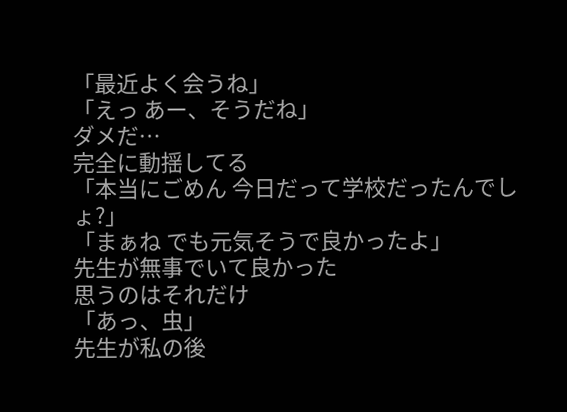「最近よく会うね」
「えっ あー、そうだね」
ダメだ…
完全に動揺してる
「本当にごめん 今日だって学校だったんでしょ?」
「まぁね でも元気そうで良かったよ」
先生が無事でいて良かった
思うのはそれだけ
「あっ、虫」
先生が私の後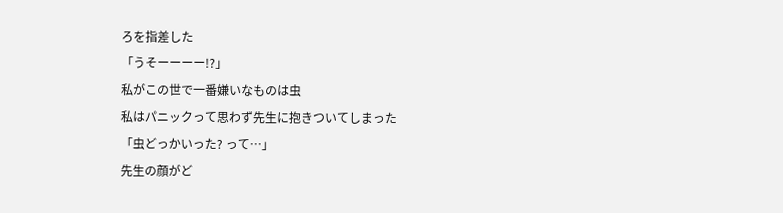ろを指差した
「うそーーーー!?」
私がこの世で一番嫌いなものは虫
私はパニックって思わず先生に抱きついてしまった
「虫どっかいった? って…」
先生の顔がど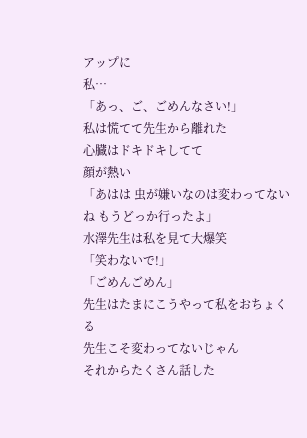アップに
私…
「あっ、ご、ごめんなさい!」
私は慌てて先生から離れた
心臓はドキドキしてて
顔が熱い
「あはは 虫が嫌いなのは変わってないね もうどっか行ったよ」
水澤先生は私を見て大爆笑
「笑わないで!」
「ごめんごめん」
先生はたまにこうやって私をおちょくる
先生こそ変わってないじゃん
それからたくさん話した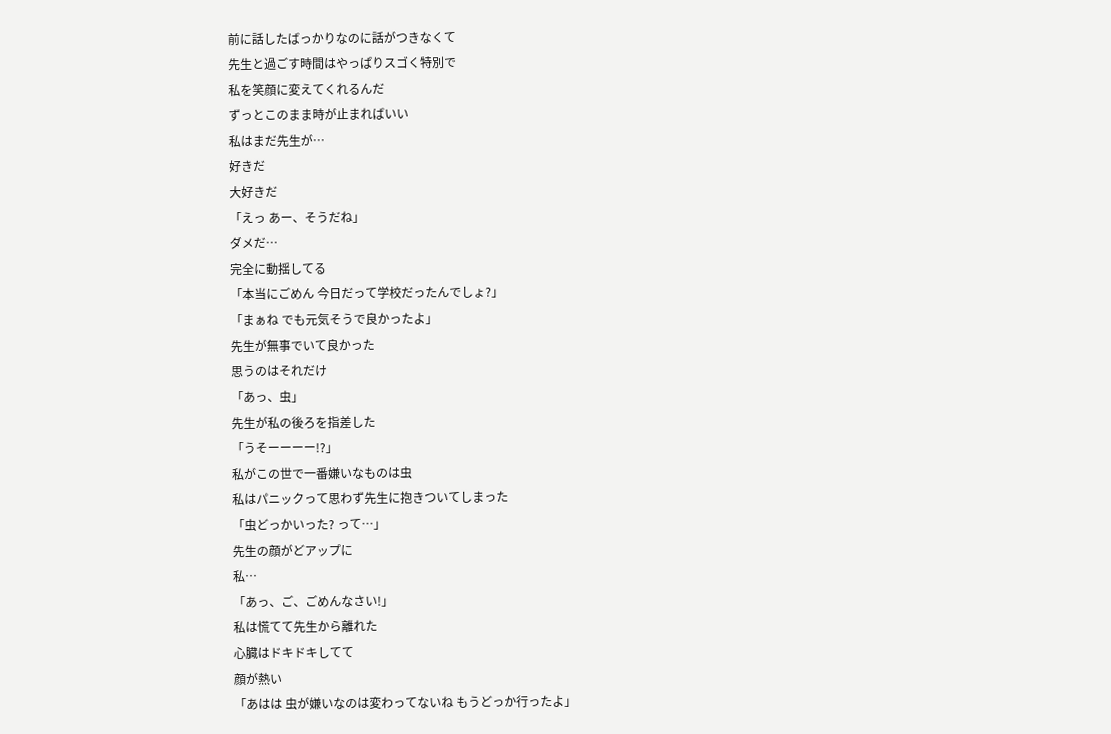前に話したばっかりなのに話がつきなくて
先生と過ごす時間はやっぱりスゴく特別で
私を笑顔に変えてくれるんだ
ずっとこのまま時が止まればいい
私はまだ先生が…
好きだ
大好きだ
「えっ あー、そうだね」
ダメだ…
完全に動揺してる
「本当にごめん 今日だって学校だったんでしょ?」
「まぁね でも元気そうで良かったよ」
先生が無事でいて良かった
思うのはそれだけ
「あっ、虫」
先生が私の後ろを指差した
「うそーーーー!?」
私がこの世で一番嫌いなものは虫
私はパニックって思わず先生に抱きついてしまった
「虫どっかいった? って…」
先生の顔がどアップに
私…
「あっ、ご、ごめんなさい!」
私は慌てて先生から離れた
心臓はドキドキしてて
顔が熱い
「あはは 虫が嫌いなのは変わってないね もうどっか行ったよ」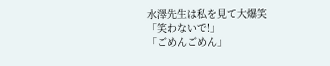水澤先生は私を見て大爆笑
「笑わないで!」
「ごめんごめん」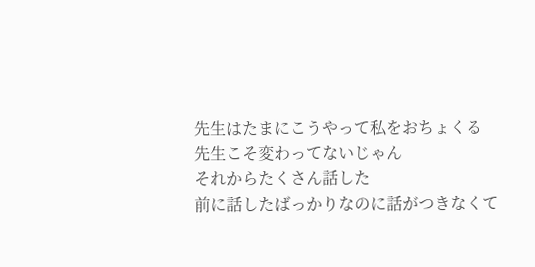先生はたまにこうやって私をおちょくる
先生こそ変わってないじゃん
それからたくさん話した
前に話したばっかりなのに話がつきなくて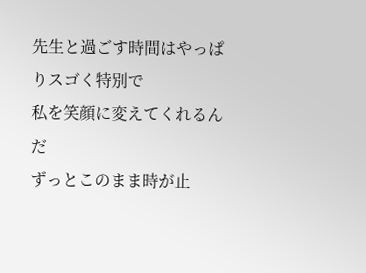先生と過ごす時間はやっぱりスゴく特別で
私を笑顔に変えてくれるんだ
ずっとこのまま時が止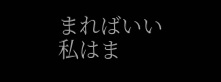まればいい
私はま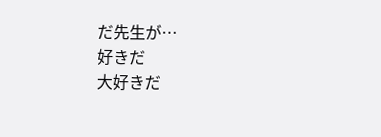だ先生が…
好きだ
大好きだ